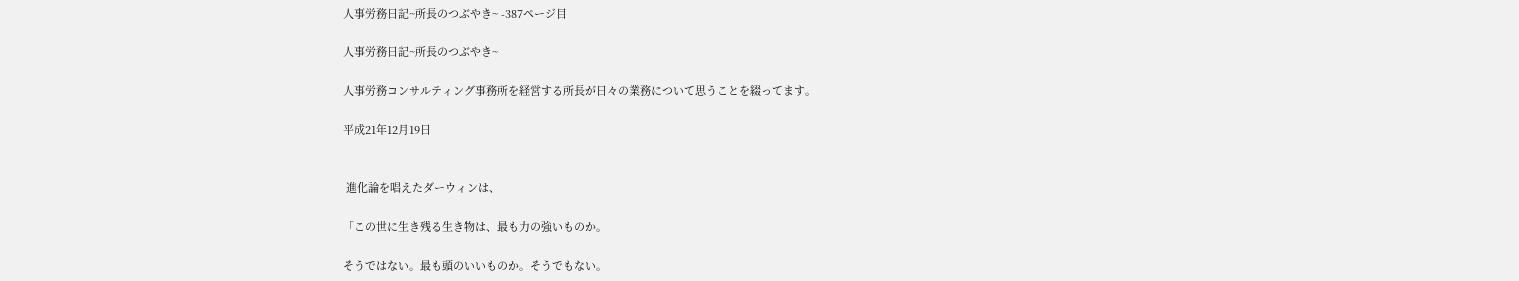人事労務日記~所長のつぶやき~ -387ページ目

人事労務日記~所長のつぶやき~

人事労務コンサルティング事務所を経営する所長が日々の業務について思うことを綴ってます。

平成21年12月19日


 進化論を唱えたダーウィンは、

「この世に生き残る生き物は、最も力の強いものか。

そうではない。最も頭のいいものか。そうでもない。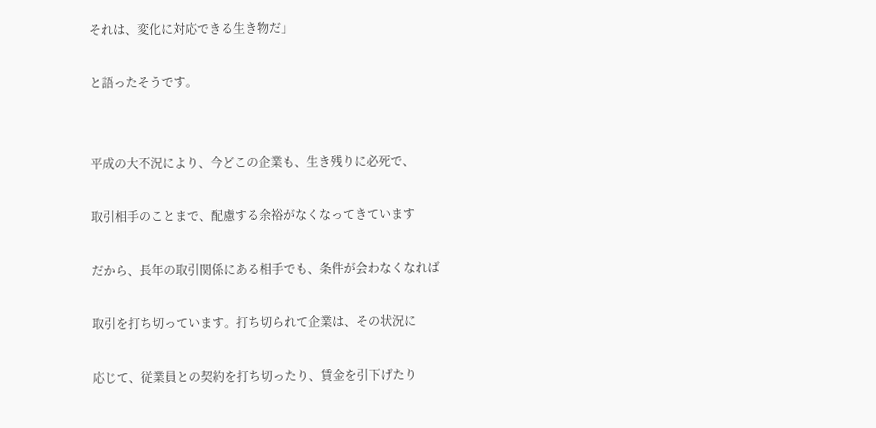それは、変化に対応できる生き物だ」

と語ったそうです。


平成の大不況により、今どこの企業も、生き残りに必死で、

取引相手のことまで、配慮する余裕がなくなってきています

だから、長年の取引関係にある相手でも、条件が会わなくなれば

取引を打ち切っています。打ち切られて企業は、その状況に

応じて、従業員との契約を打ち切ったり、賃金を引下げたり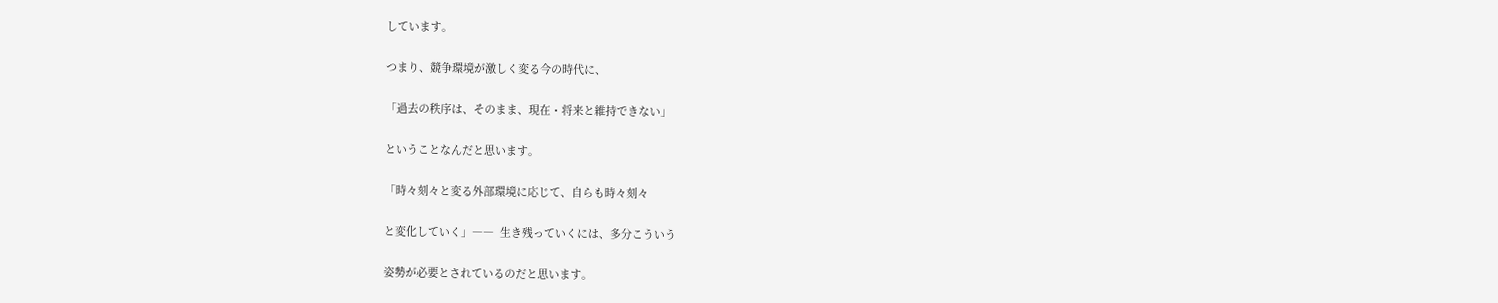しています。

つまり、競争環境が激しく変る今の時代に、

「過去の秩序は、そのまま、現在・将来と維持できない」

ということなんだと思います。

「時々刻々と変る外部環境に応じて、自らも時々刻々

と変化していく」――  生き残っていくには、多分こういう

姿勢が必要とされているのだと思います。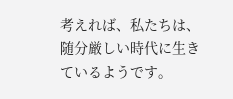考えれば、私たちは、随分厳しい時代に生きているようです。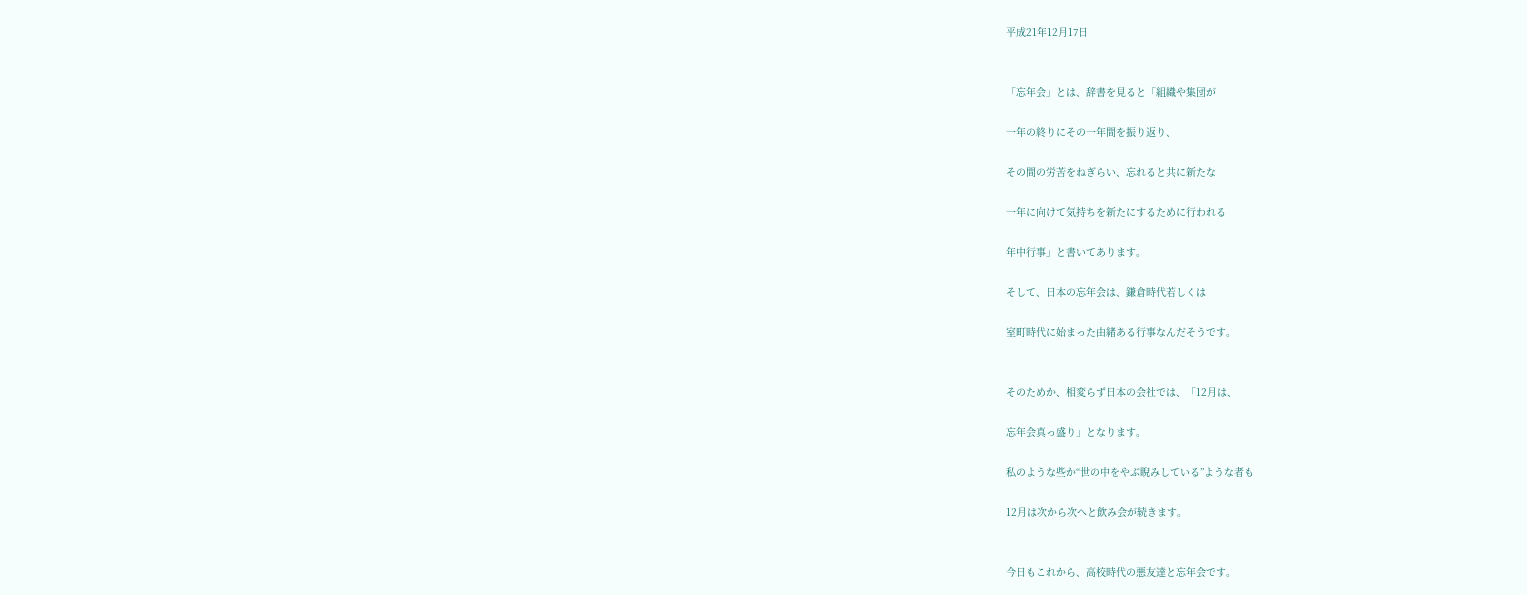平成21年12月17日


「忘年会」とは、辞書を見ると「組織や集団が

一年の終りにその一年間を振り返り、

その間の労苦をねぎらい、忘れると共に新たな

一年に向けて気持ちを新たにするために行われる

年中行事」と書いてあります。

そして、日本の忘年会は、鎌倉時代若しくは

室町時代に始まった由緒ある行事なんだそうです。


そのためか、相変らず日本の会社では、「12月は、

忘年会真っ盛り」となります。

私のような些か“世の中をやぶ睨みしている”ような者も

12月は次から次へと飲み会が続きます。


今日もこれから、高校時代の悪友達と忘年会です。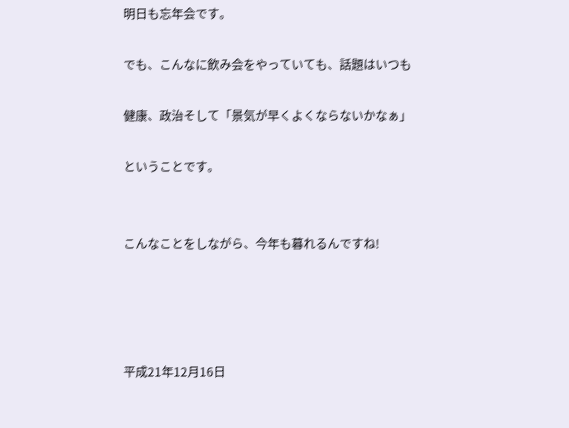明日も忘年会です。

でも、こんなに飲み会をやっていても、話題はいつも

健康、政治そして「景気が早くよくならないかなぁ」

ということです。


こんなことをしながら、今年も暮れるんですね!




平成21年12月16日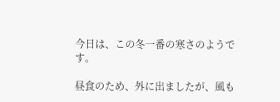今日は、この冬一番の寒さのようです。

昼食のため、外に出ましたが、風も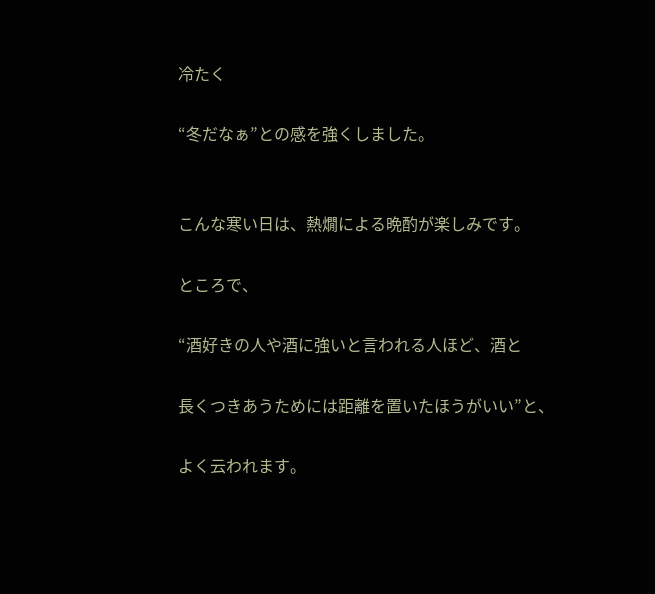冷たく

“冬だなぁ”との感を強くしました。


こんな寒い日は、熱燗による晩酌が楽しみです。

ところで、

“酒好きの人や酒に強いと言われる人ほど、酒と

長くつきあうためには距離を置いたほうがいい”と、

よく云われます。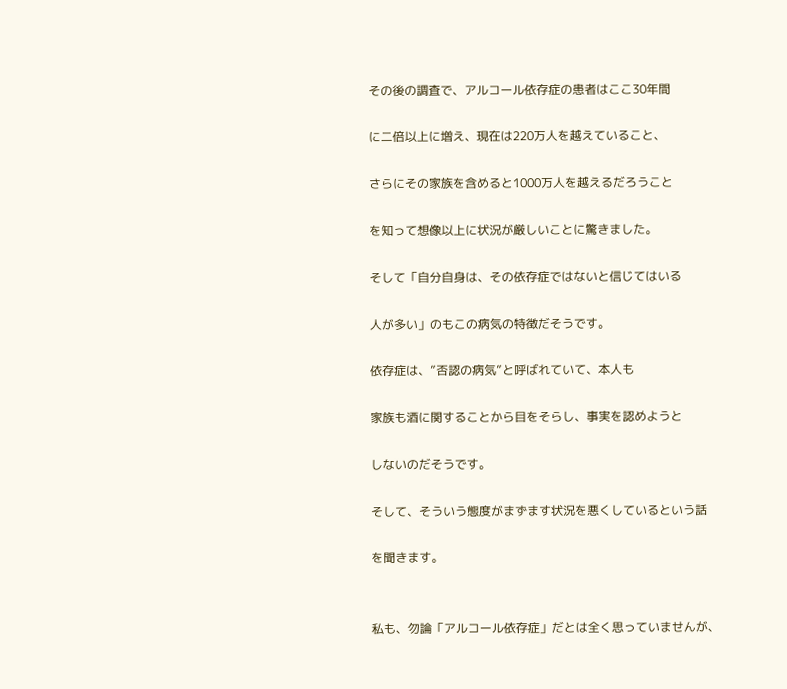その後の調査で、アルコール依存症の患者はここ30年間

に二倍以上に増え、現在は220万人を越えていること、

さらにその家族を含めると1000万人を越えるだろうこと

を知って想像以上に状況が厳しいことに驚きました。

そして「自分自身は、その依存症ではないと信じてはいる

人が多い」のもこの病気の特徴だそうです。

依存症は、”否認の病気”と呼ばれていて、本人も

家族も酒に関することから目をそらし、事実を認めようと

しないのだそうです。

そして、そういう態度がまずます状況を悪くしているという話

を聞きます。


私も、勿論「アルコール依存症」だとは全く思っていませんが、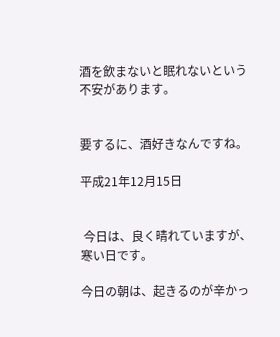酒を飲まないと眠れないという不安があります。


要するに、酒好きなんですね。

平成21年12月15日


 今日は、良く晴れていますが、寒い日です。

今日の朝は、起きるのが辛かっ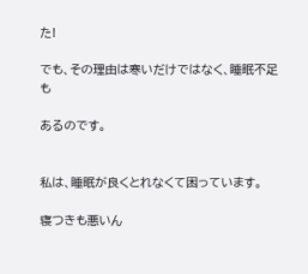た!

でも、その理由は寒いだけではなく、睡眠不足も

あるのです。


私は、睡眠が良くとれなくて困っています。

寝つきも悪いん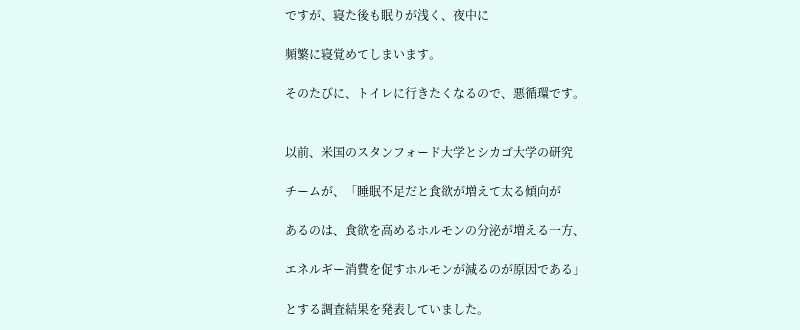ですが、寝た後も眠りが浅く、夜中に

頻繁に寝覚めてしまいます。

そのたびに、トイレに行きたくなるので、悪循環です。


以前、米国のスタンフォード大学とシカゴ大学の研究

チームが、「睡眠不足だと食欲が増えて太る傾向が

あるのは、食欲を高めるホルモンの分泌が増える一方、

エネルギー消費を促すホルモンが減るのが原因である」

とする調査結果を発表していました。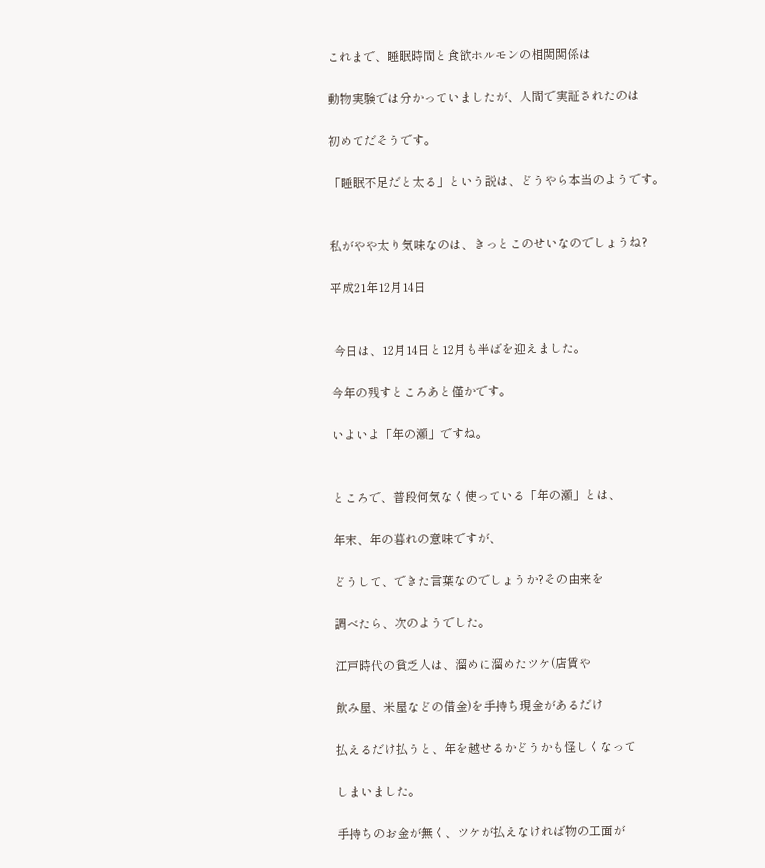これまで、睡眠時間と食欲ホルモンの相関関係は

動物実験では分かっていましたが、人間で実証されたのは

初めてだそうです。

「睡眠不足だと太る」という説は、どうやら本当のようです。


私がやや太り気味なのは、きっとこのせいなのでしょうね?

平成21年12月14日


 今日は、12月14日と12月も半ばを迎えました。

今年の残すところあと僅かです。

いよいよ「年の瀬」ですね。


ところで、普段何気なく使っている「年の瀬」とは、

年末、年の暮れの意味ですが、

どうして、できた言葉なのでしょうか?その由来を

調べたら、次のようでした。

江戸時代の貧乏人は、溜めに溜めたツケ(店賃や

飲み屋、米屋などの借金)を手持ち現金があるだけ

払えるだけ払うと、年を越せるかどうかも怪しくなって

しまいました。

手持ちのお金が無く、ツケが払えなければ物の工面が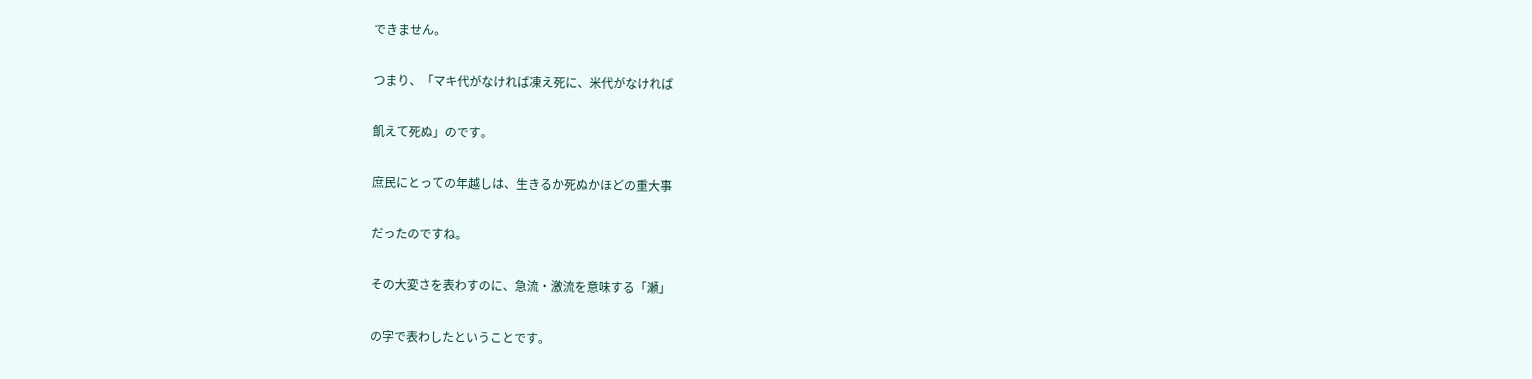できません。

つまり、「マキ代がなければ凍え死に、米代がなければ

飢えて死ぬ」のです。

庶民にとっての年越しは、生きるか死ぬかほどの重大事

だったのですね。

その大変さを表わすのに、急流・激流を意味する「瀬」

の字で表わしたということです。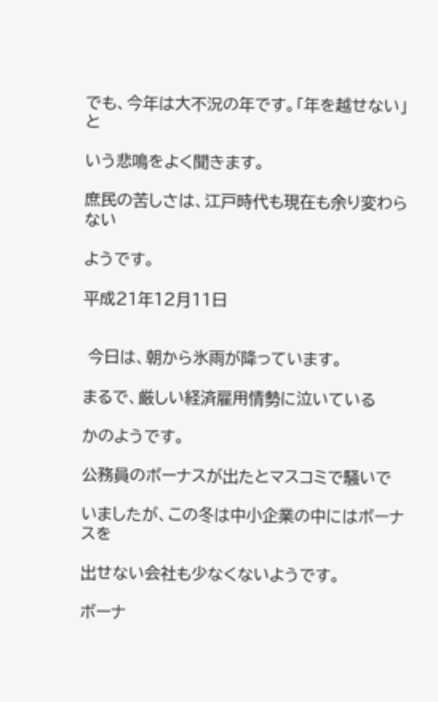でも、今年は大不況の年です。「年を越せない」と

いう悲鳴をよく聞きます。

庶民の苦しさは、江戸時代も現在も余り変わらない

ようです。

平成21年12月11日


 今日は、朝から氷雨が降っています。

まるで、厳しい経済雇用情勢に泣いている

かのようです。

公務員のボーナスが出たとマスコミで騒いで

いましたが、この冬は中小企業の中にはボーナスを

出せない会社も少なくないようです。

ボーナ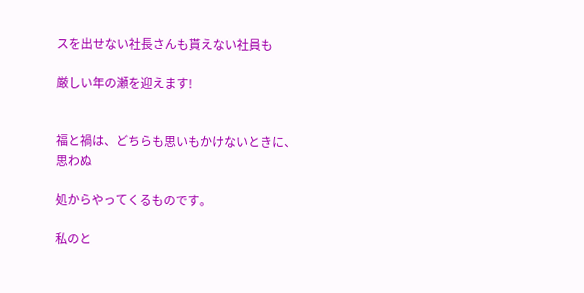スを出せない社長さんも貰えない社員も

厳しい年の瀬を迎えます!


福と禍は、どちらも思いもかけないときに、思わぬ

処からやってくるものです。

私のと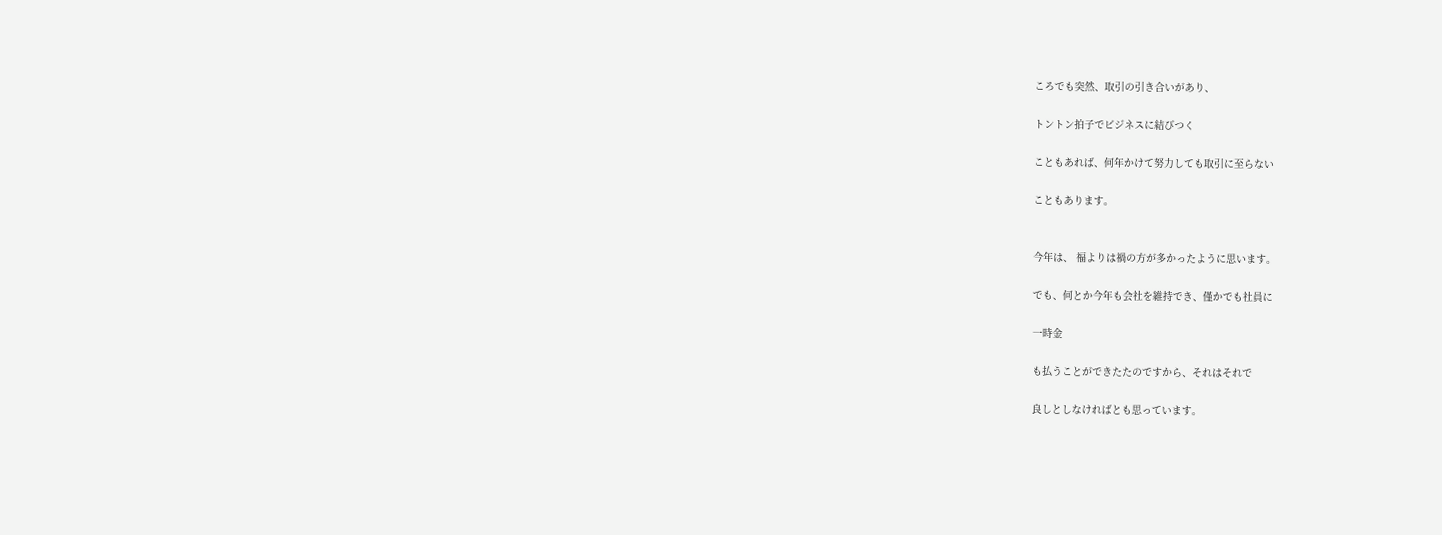ころでも突然、取引の引き合いがあり、

トントン拍子でビジネスに結びつく

こともあれば、何年かけて努力しても取引に至らない

こともあります。


今年は、 福よりは禍の方が多かったように思います。

でも、何とか今年も会社を維持でき、僅かでも社員に

一時金

も払うことができたたのですから、それはそれで

良しとしなければとも思っています。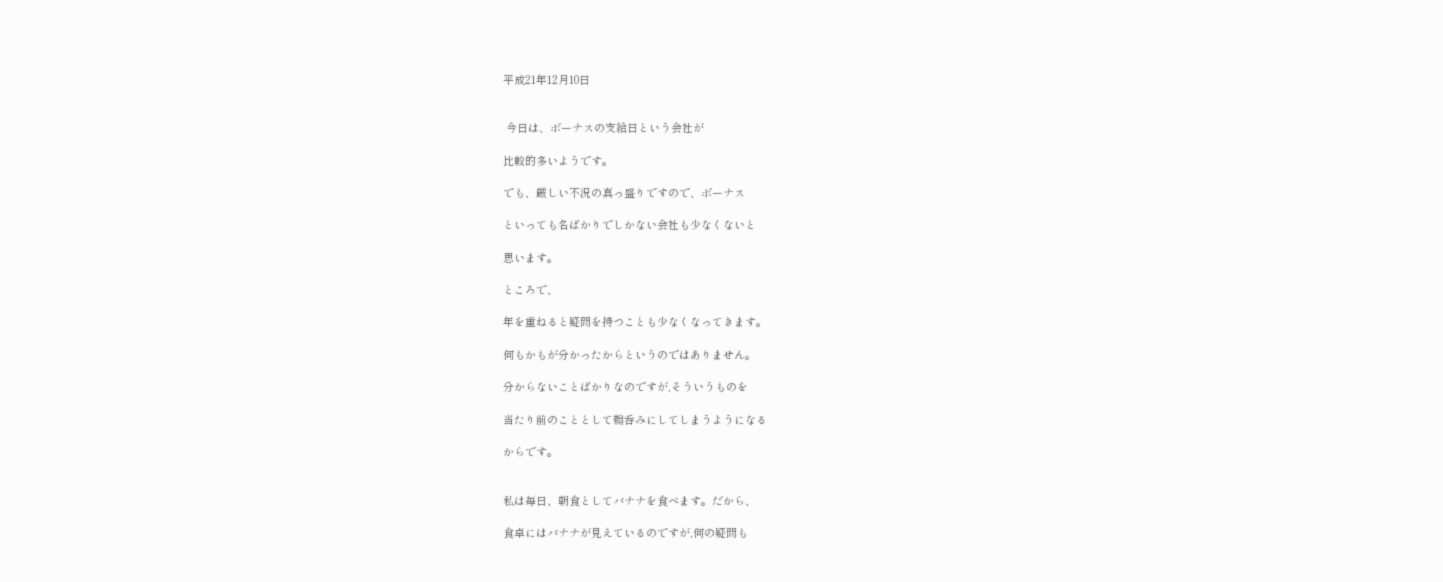平成21年12月10日


 今日は、ボーナスの支給日という会社が

比較的多いようです。

でも、厳しい不況の真っ盛りですので、ボーナス

といっても名ばかりでしかない会社も少なくないと

思います。

ところで、

年を重ねると疑問を持つことも少なくなってきます。

何もかもが分かったからというのではありません。

分からないことばかりなのですが,そういうものを

当たり前のこととして鵜呑みにしてしまうようになる

からです。


私は毎日、朝食としてバナナを食べます。だから、

食卓にはバナナが見えているのですが,何の疑問も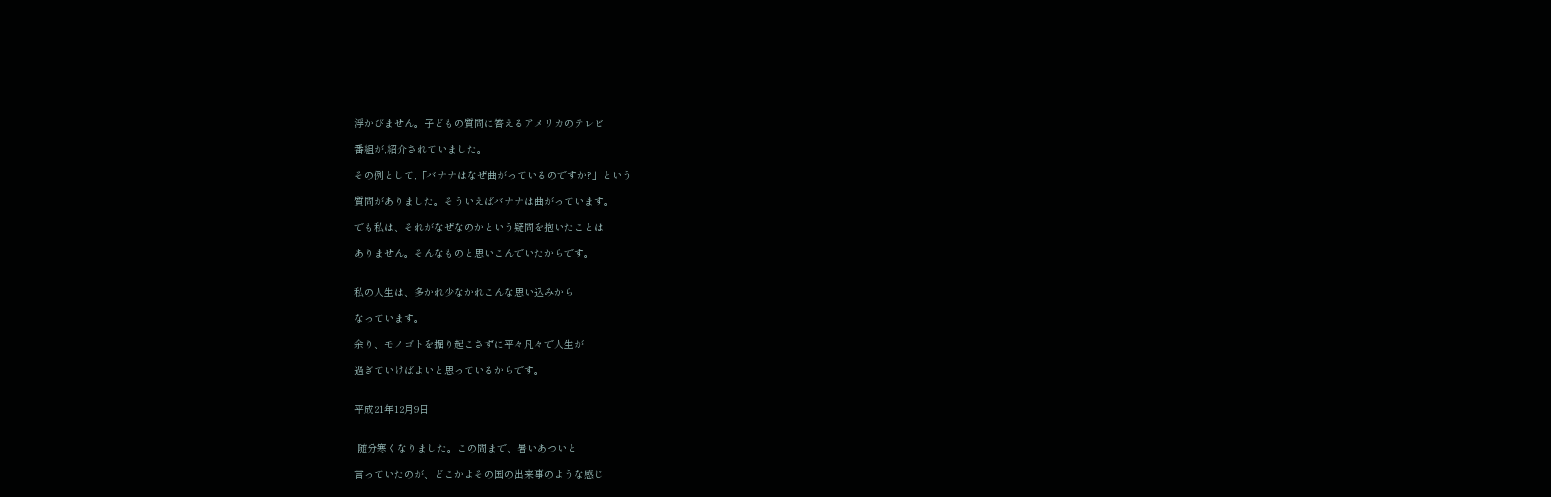浮かびません。子どもの質問に答えるアメリカのテレビ

番組が,紹介されていました。

その例として,「バナナはなぜ曲がっているのですか?」という

質問がありました。そういえばバナナは曲がっています。

でも私は、それがなぜなのかという疑問を抱いたことは

ありません。そんなものと思いこんでいたからです。


私の人生は、多かれ少なかれこんな思い込みから

なっています。

余り、モノゴトを掘り起こさずに平々凡々で人生が

過ぎていけばよいと思っているからです。


平成21年12月9日


 随分寒くなりました。この間まで、暑いあついと

言っていたのが、どこかよその国の出来事のような感じ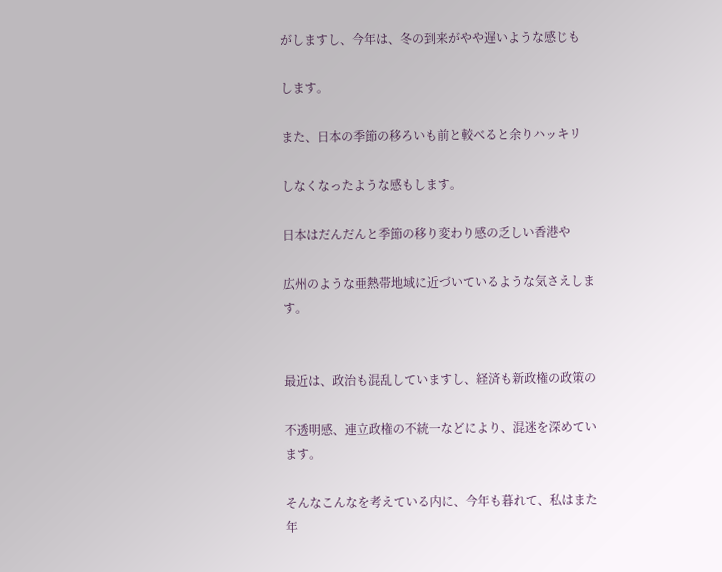がしますし、今年は、冬の到来がやや遅いような感じも

します。

また、日本の季節の移ろいも前と較べると余りハッキリ

しなくなったような感もします。

日本はだんだんと季節の移り変わり感の乏しい香港や

広州のような亜熱帯地域に近づいているような気さえします。


最近は、政治も混乱していますし、経済も新政権の政策の

不透明感、連立政権の不統一などにより、混迷を深めています。

そんなこんなを考えている内に、今年も暮れて、私はまた年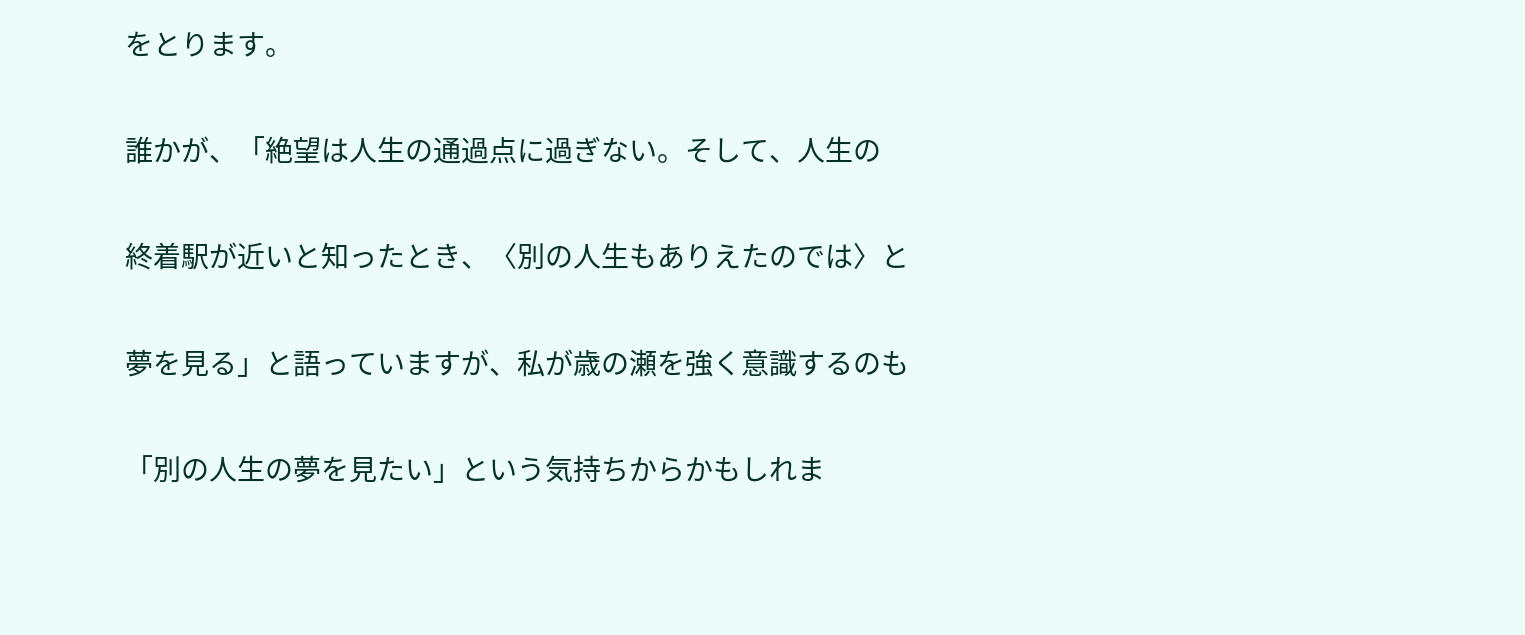をとります。

誰かが、「絶望は人生の通過点に過ぎない。そして、人生の

終着駅が近いと知ったとき、〈別の人生もありえたのでは〉と

夢を見る」と語っていますが、私が歳の瀬を強く意識するのも

「別の人生の夢を見たい」という気持ちからかもしれま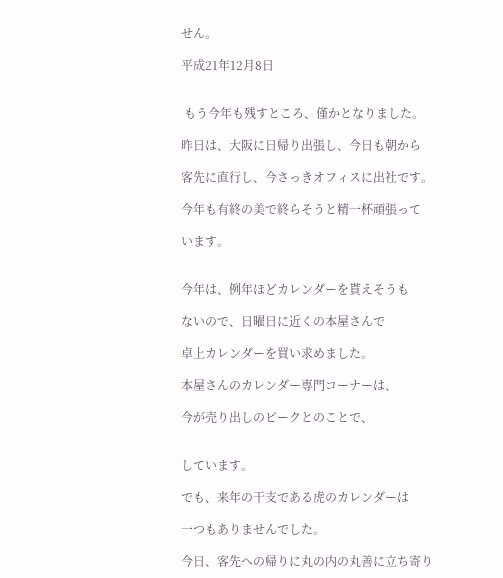せん。

平成21年12月8日


 もう今年も残すところ、僅かとなりました。

昨日は、大阪に日帰り出張し、今日も朝から

客先に直行し、今さっきオフィスに出社です。

今年も有終の美で終らそうと精一杯頑張って

います。


今年は、例年ほどカレンダーを貰えそうも

ないので、日曜日に近くの本屋さんで

卓上カレンダーを買い求めました。

本屋さんのカレンダー専門コーナーは、

今が売り出しのピークとのことで、


しています。

でも、来年の干支である虎のカレンダーは

一つもありませんでした。

今日、客先への帰りに丸の内の丸善に立ち寄り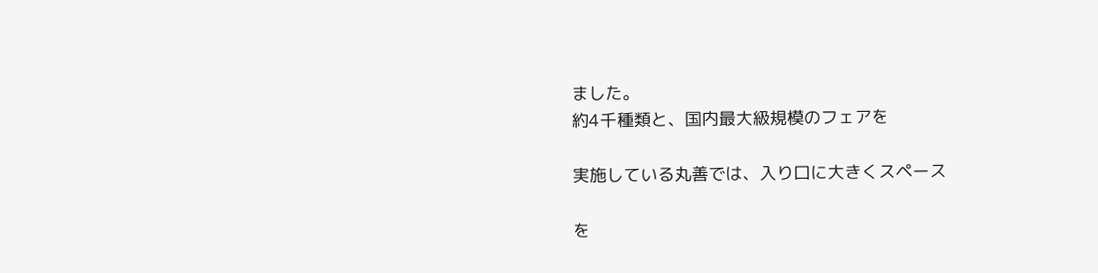ました。
約4千種類と、国内最大級規模のフェアを

実施している丸善では、入り口に大きくスペース

を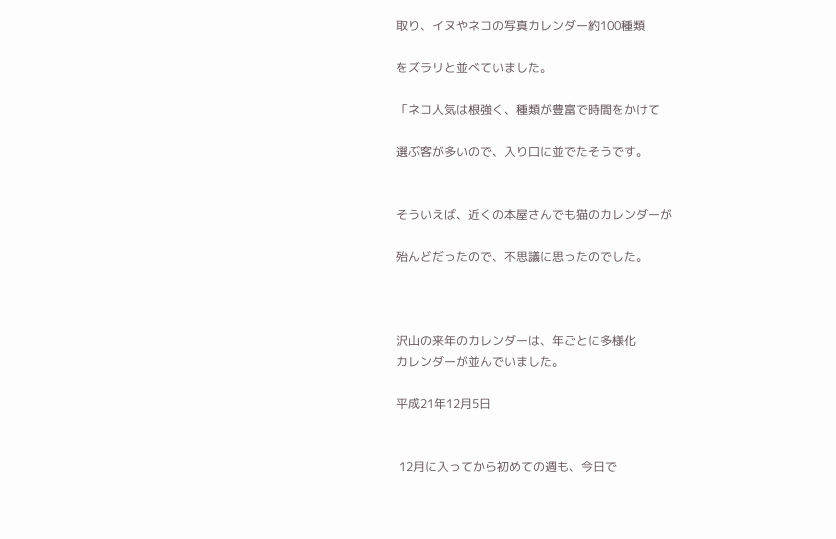取り、イヌやネコの写真カレンダー約100種類

をズラリと並べていました。

「ネコ人気は根強く、種類が豊富で時間をかけて

選ぶ客が多いので、入り口に並でたそうです。


そういえば、近くの本屋さんでも猫のカレンダーが

殆んどだったので、不思議に思ったのでした。



沢山の来年のカレンダーは、年ごとに多様化
カレンダーが並んでいました。

平成21年12月5日


 12月に入ってから初めての週も、今日で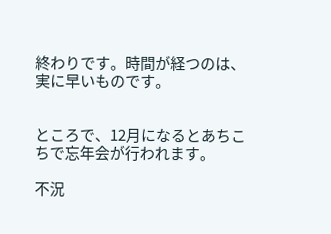終わりです。時間が経つのは、実に早いものです。


ところで、12月になるとあちこちで忘年会が行われます。

不況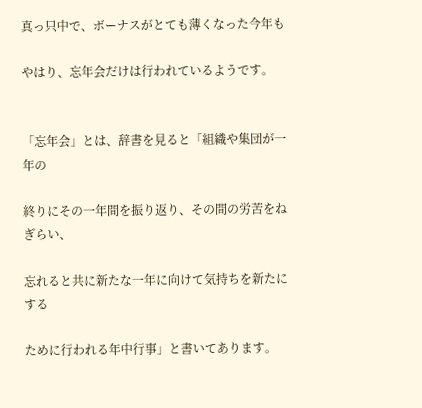真っ只中で、ボーナスがとても薄くなった今年も

やはり、忘年会だけは行われているようです。


「忘年会」とは、辞書を見ると「組織や集団が一年の

終りにその一年間を振り返り、その間の労苦をねぎらい、

忘れると共に新たな一年に向けて気持ちを新たにする

ために行われる年中行事」と書いてあります。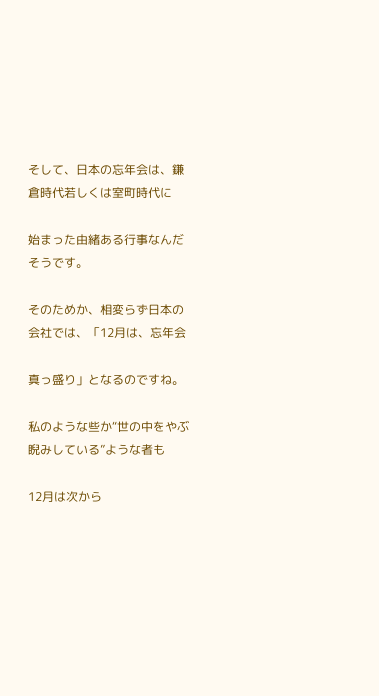そして、日本の忘年会は、鎌倉時代若しくは室町時代に

始まった由緒ある行事なんだそうです。

そのためか、相変らず日本の会社では、「12月は、忘年会

真っ盛り」となるのですね。

私のような些か“世の中をやぶ睨みしている”ような者も

12月は次から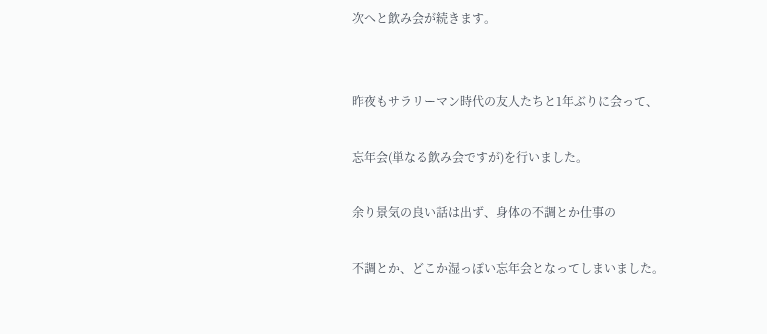次へと飲み会が続きます。


昨夜もサラリーマン時代の友人たちと1年ぶりに会って、

忘年会(単なる飲み会ですが)を行いました。

余り景気の良い話は出ず、身体の不調とか仕事の

不調とか、どこか湿っぽい忘年会となってしまいました。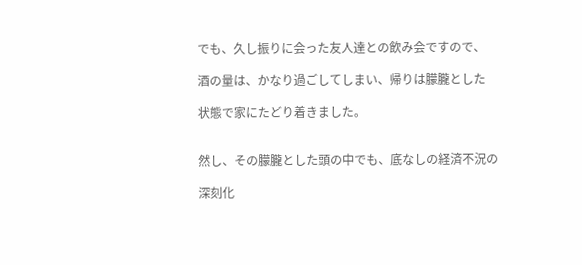でも、久し振りに会った友人達との飲み会ですので、

酒の量は、かなり過ごしてしまい、帰りは朦朧とした

状態で家にたどり着きました。


然し、その朦朧とした頭の中でも、底なしの経済不況の

深刻化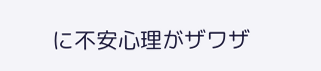に不安心理がザワザ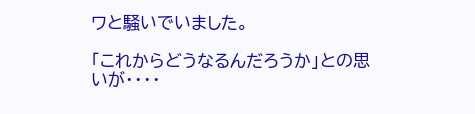ワと騒いでいました。

「これからどうなるんだろうか」との思いが・・・・